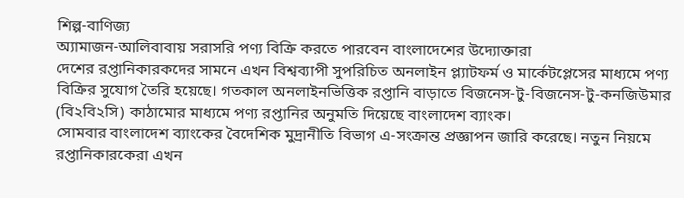শিল্প-বাণিজ্য
অ্যামাজন-আলিবাবায় সরাসরি পণ্য বিক্রি করতে পারবেন বাংলাদেশের উদ্যোক্তারা
দেশের রপ্তানিকারকদের সামনে এখন বিশ্বব্যাপী সুপরিচিত অনলাইন প্ল্যাটফর্ম ও মার্কেটপ্লেসের মাধ্যমে পণ্য বিক্রির সুযোগ তৈরি হয়েছে। গতকাল অনলাইনভিত্তিক রপ্তানি বাড়াতে বিজনেস-টু-বিজনেস-টু-কনজিউমার (বি২বি২সি) কাঠামোর মাধ্যমে পণ্য রপ্তানির অনুমতি দিয়েছে বাংলাদেশ ব্যাংক।
সোমবার বাংলাদেশ ব্যাংকের বৈদেশিক মুদ্রানীতি বিভাগ এ-সংক্রান্ত প্রজ্ঞাপন জারি করেছে। নতুন নিয়মে রপ্তানিকারকেরা এখন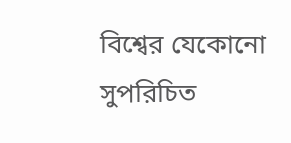বিশ্বের যেকোনো সুপরিচিত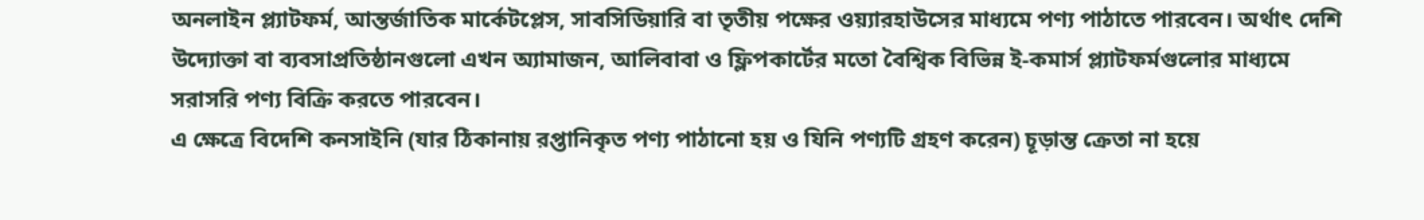অনলাইন প্ল্যাটফর্ম, আন্তর্জাতিক মার্কেটপ্লেস, সাবসিডিয়ারি বা তৃতীয় পক্ষের ওয়্যারহাউসের মাধ্যমে পণ্য পাঠাতে পারবেন। অর্থাৎ দেশি উদ্যোক্তা বা ব্যবসাপ্রতিষ্ঠানগুলো এখন অ্যামাজন, আলিবাবা ও ফ্লিপকার্টের মতো বৈশ্বিক বিভিন্ন ই-কমার্স প্ল্যাটফর্মগুলোর মাধ্যমে সরাসরি পণ্য বিক্রি করতে পারবেন।
এ ক্ষেত্রে বিদেশি কনসাইনি (যার ঠিকানায় রপ্তানিকৃত পণ্য পাঠানো হয় ও যিনি পণ্যটি গ্রহণ করেন) চূড়ান্ত ক্রেতা না হয়ে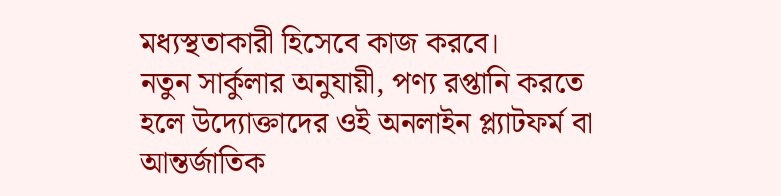মধ্যস্থতাকারী হিসেবে কাজ করবে।
নতুন সার্কুলার অনুযায়ী, পণ্য রপ্তানি করতে হলে উদ্যোক্তাদের ওই অনলাইন প্ল্যাটফর্ম বা আন্তর্জাতিক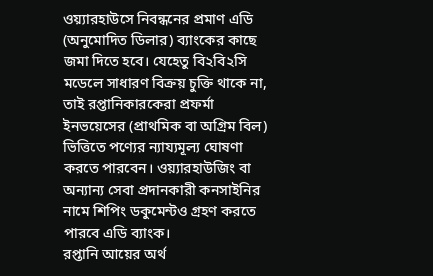ওয়্যারহাউসে নিবন্ধনের প্রমাণ এডি (অনুমোদিত ডিলার) ব্যাংকের কাছে জমা দিতে হবে। যেহেতু বি২বি২সি মডেলে সাধারণ বিক্রয় চুক্তি থাকে না, তাই রপ্তানিকারকেরা প্রফর্মা ইনভয়েসের (প্রাথমিক বা অগ্রিম বিল) ভিত্তিতে পণ্যের ন্যায্যমূল্য ঘোষণা করতে পারবেন। ওয়্যারহাউজিং বা অন্যান্য সেবা প্রদানকারী কনসাইনির নামে শিপিং ডকুমেন্টও গ্রহণ করতে পারবে এডি ব্যাংক।
রপ্তানি আয়ের অর্থ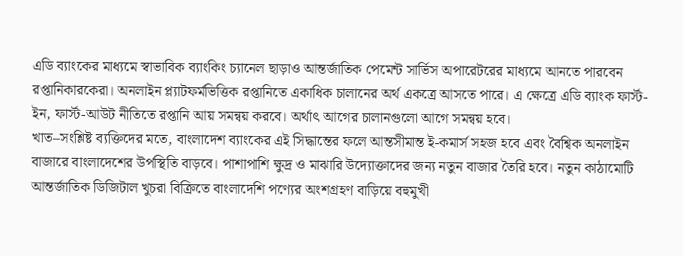এডি ব্যাংকের মাধ্যমে স্বাভাবিক ব্যাংকিং চ্যানেল ছাড়াও আন্তর্জাতিক পেমেন্ট সার্ভিস অপারেটরের মাধ্যমে আনতে পারবেন রপ্তানিকারকেরা। অনলাইন প্ল্যাটফর্মভিত্তিক রপ্তানিতে একাধিক চালানের অর্থ একত্রে আসতে পারে। এ ক্ষেত্রে এডি ব্যাংক ফার্স্ট-ইন, ফার্স্ট-আউট নীতিতে রপ্তানি আয় সমন্বয় করবে। অর্থাৎ আগের চালানগুলো আগে সমন্বয় হবে।
খাত–সংশ্লিষ্ট ব্যক্তিদের মতে, বাংলাদেশ ব্যাংকের এই সিদ্ধান্তের ফলে আন্তসীমান্ত ই-কমার্স সহজ হবে এবং বৈশ্বিক অনলাইন বাজারে বাংলাদেশের উপস্থিতি বাড়বে। পাশাপাশি ক্ষুদ্র ও মাঝারি উদ্যোক্তাদের জন্য নতুন বাজার তৈরি হবে। নতুন কাঠামোটি আন্তর্জাতিক ডিজিটাল খুচরা বিক্রিতে বাংলাদেশি পণ্যের অংশগ্রহণ বাড়িয়ে বহুমুখী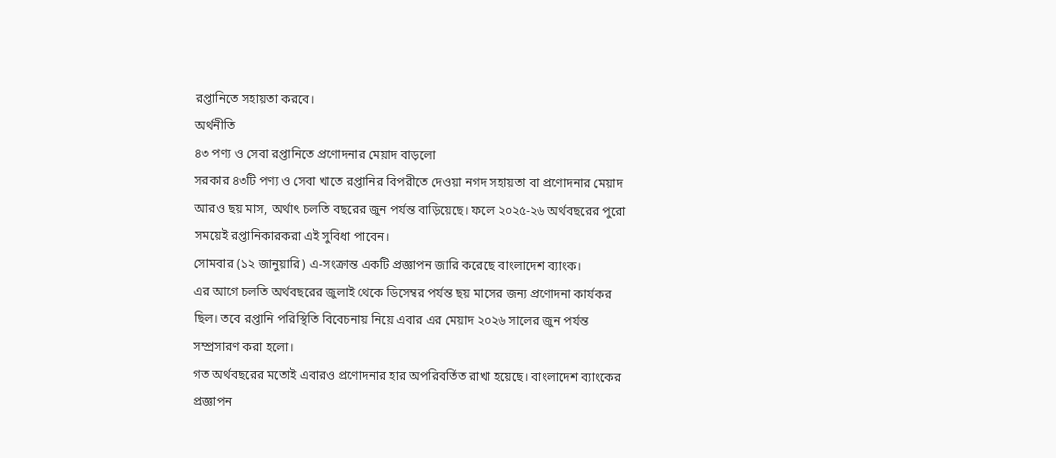রপ্তানিতে সহায়তা করবে।
অর্থনীতি
৪৩ পণ্য ও সেবা রপ্তানিতে প্রণোদনার মেয়াদ বাড়লো
সরকার ৪৩টি পণ্য ও সেবা খাতে রপ্তানির বিপরীতে দেওয়া নগদ সহায়তা বা প্রণোদনার মেয়াদ আরও ছয় মাস, অর্থাৎ চলতি বছরের জুন পর্যন্ত বাড়িয়েছে। ফলে ২০২৫-২৬ অর্থবছরের পুরো সময়েই রপ্তানিকারকরা এই সুবিধা পাবেন।
সোমবার (১২ জানুয়ারি) এ-সংক্রান্ত একটি প্রজ্ঞাপন জারি করেছে বাংলাদেশ ব্যাংক।
এর আগে চলতি অর্থবছরের জুলাই থেকে ডিসেম্বর পর্যন্ত ছয় মাসের জন্য প্রণোদনা কার্যকর ছিল। তবে রপ্তানি পরিস্থিতি বিবেচনায় নিয়ে এবার এর মেয়াদ ২০২৬ সালের জুন পর্যন্ত সম্প্রসারণ করা হলো।
গত অর্থবছরের মতোই এবারও প্রণোদনার হার অপরিবর্তিত রাখা হয়েছে। বাংলাদেশ ব্যাংকের প্রজ্ঞাপন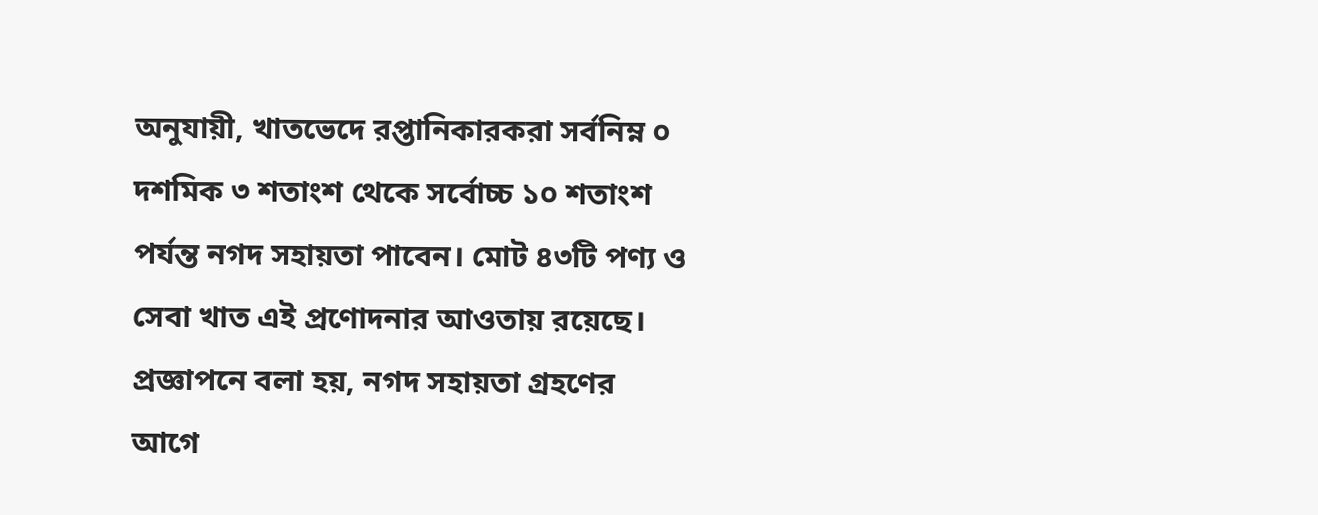অনুযায়ী, খাতভেদে রপ্তানিকারকরা সর্বনিম্ন ০ দশমিক ৩ শতাংশ থেকে সর্বোচ্চ ১০ শতাংশ পর্যন্ত নগদ সহায়তা পাবেন। মোট ৪৩টি পণ্য ও সেবা খাত এই প্রণোদনার আওতায় রয়েছে।
প্রজ্ঞাপনে বলা হয়, নগদ সহায়তা গ্রহণের আগে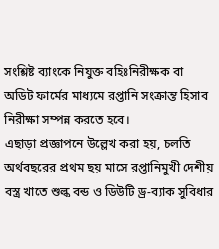সংশ্লিষ্ট ব্যাংকে নিযুক্ত বহিঃনিরীক্ষক বা অডিট ফার্মের মাধ্যমে রপ্তানি সংক্রান্ত হিসাব নিরীক্ষা সম্পন্ন করতে হবে।
এছাড়া প্রজ্ঞাপনে উল্লেখ করা হয়, চলতি অর্থবছরের প্রথম ছয় মাসে রপ্তানিমুখী দেশীয় বস্ত্র খাতে শুল্ক বন্ড ও ডিউটি ড্র-ব্যাক সুবিধার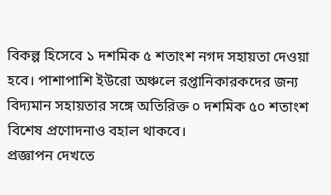বিকল্প হিসেবে ১ দশমিক ৫ শতাংশ নগদ সহায়তা দেওয়া হবে। পাশাপাশি ইউরো অঞ্চলে রপ্তানিকারকদের জন্য বিদ্যমান সহায়তার সঙ্গে অতিরিক্ত ০ দশমিক ৫০ শতাংশ বিশেষ প্রণোদনাও বহাল থাকবে।
প্রজ্ঞাপন দেখতে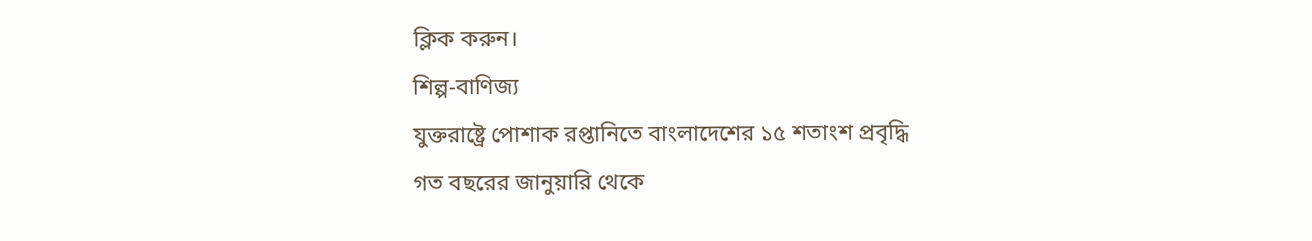ক্লিক করুন।
শিল্প-বাণিজ্য
যুক্তরাষ্ট্রে পোশাক রপ্তানিতে বাংলাদেশের ১৫ শতাংশ প্রবৃদ্ধি
গত বছরের জানুয়ারি থেকে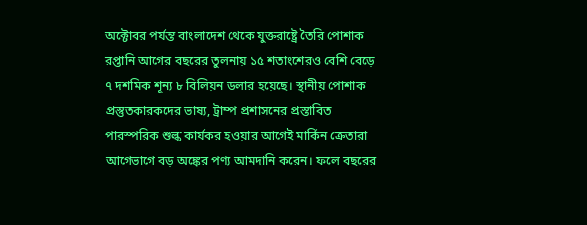অক্টোবর পর্যন্ত বাংলাদেশ থেকে যুক্তরাষ্ট্রে তৈরি পোশাক রপ্তানি আগের বছরের তুলনায় ১৫ শতাংশেরও বেশি বেড়ে ৭ দশমিক শূন্য ৮ বিলিয়ন ডলার হয়েছে। স্থানীয় পোশাক প্রস্তুতকারকদের ভাষ্য, ট্রাম্প প্রশাসনের প্রস্তাবিত পারস্পরিক শুল্ক কার্যকর হওয়ার আগেই মার্কিন ক্রেতারা আগেভাগে বড় অঙ্কের পণ্য আমদানি করেন। ফলে বছরের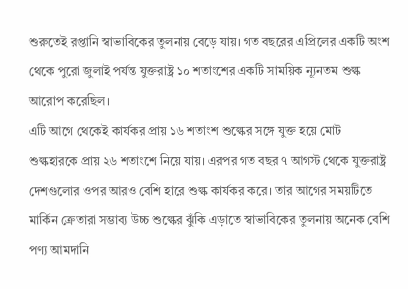শুরুতেই রপ্তানি স্বাভাবিকের তুলনায় বেড়ে যায়। গত বছরের এপ্রিলের একটি অংশ থেকে পুরো জুলাই পর্যন্ত যুক্তরাষ্ট্র ১০ শতাংশের একটি সাময়িক ন্যূনতম শুল্ক আরোপ করেছিল।
এটি আগে থেকেই কার্যকর প্রায় ১৬ শতাংশ শুল্কের সঙ্গে যুক্ত হয়ে মোট শুল্কহারকে প্রায় ২৬ শতাংশে নিয়ে যায়। এরপর গত বছর ৭ আগস্ট থেকে যুক্তরাষ্ট্র দেশগুলোর ওপর আরও বেশি হারে শুল্ক কার্যকর করে। তার আগের সময়টিতে মার্কিন ক্রেতারা সম্ভাব্য উচ্চ শুল্কের ঝুঁকি এড়াতে স্বাভাবিকের তুলনায় অনেক বেশি পণ্য আমদানি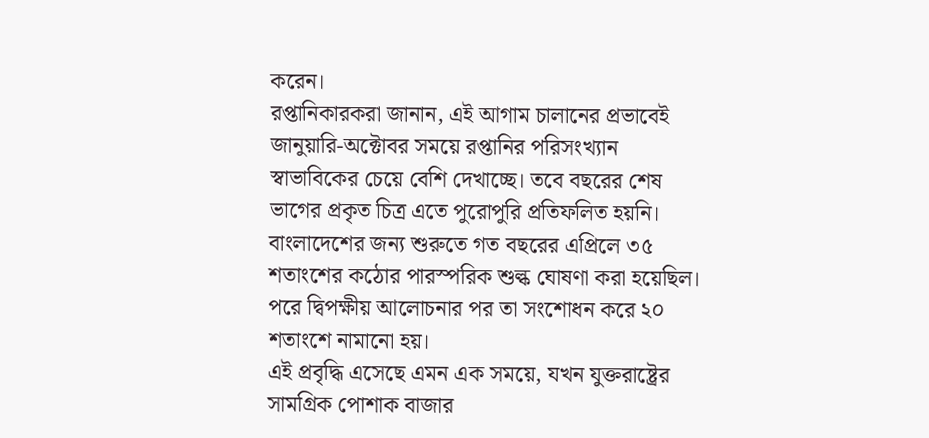করেন।
রপ্তানিকারকরা জানান, এই আগাম চালানের প্রভাবেই জানুয়ারি-অক্টোবর সময়ে রপ্তানির পরিসংখ্যান স্বাভাবিকের চেয়ে বেশি দেখাচ্ছে। তবে বছরের শেষ ভাগের প্রকৃত চিত্র এতে পুরোপুরি প্রতিফলিত হয়নি। বাংলাদেশের জন্য শুরুতে গত বছরের এপ্রিলে ৩৫ শতাংশের কঠোর পারস্পরিক শুল্ক ঘোষণা করা হয়েছিল। পরে দ্বিপক্ষীয় আলোচনার পর তা সংশোধন করে ২০ শতাংশে নামানো হয়।
এই প্রবৃদ্ধি এসেছে এমন এক সময়ে, যখন যুক্তরাষ্ট্রের সামগ্রিক পোশাক বাজার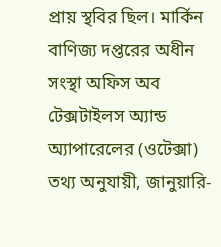প্রায় স্থবির ছিল। মার্কিন বাণিজ্য দপ্তরের অধীন সংস্থা অফিস অব টেক্সটাইলস অ্যান্ড অ্যাপারেলের (ওটেক্সা) তথ্য অনুযায়ী, জানুয়ারি-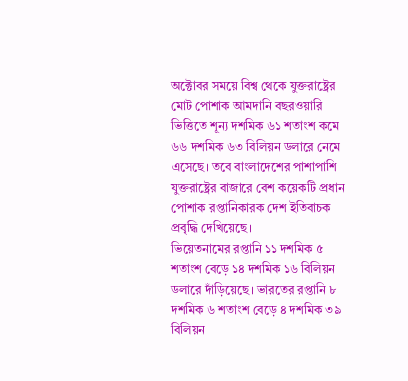অক্টোবর সময়ে বিশ্ব থেকে যুক্তরাষ্ট্রের মোট পোশাক আমদানি বছরওয়ারি ভিত্তিতে শূন্য দশমিক ৬১ শতাংশ কমে ৬৬ দশমিক ৬৩ বিলিয়ন ডলারে নেমে এসেছে। তবে বাংলাদেশের পাশাপাশি যুক্তরাষ্ট্রের বাজারে বেশ কয়েকটি প্রধান পোশাক রপ্তানিকারক দেশ ইতিবাচক প্রবৃদ্ধি দেখিয়েছে।
ভিয়েতনামের রপ্তানি ১১ দশমিক ৫ শতাংশ বেড়ে ১৪ দশমিক ১৬ বিলিয়ন ডলারে দাঁড়িয়েছে। ভারতের রপ্তানি ৮ দশমিক ৬ শতাংশ বেড়ে ৪ দশমিক ৩৯ বিলিয়ন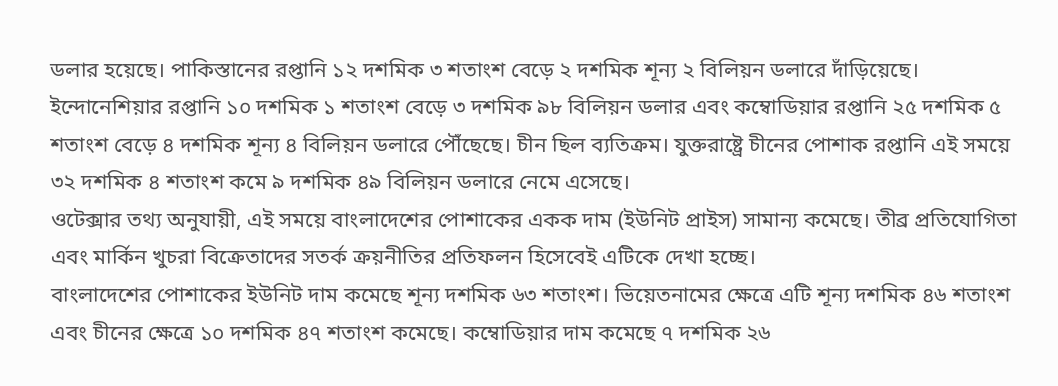ডলার হয়েছে। পাকিস্তানের রপ্তানি ১২ দশমিক ৩ শতাংশ বেড়ে ২ দশমিক শূন্য ২ বিলিয়ন ডলারে দাঁড়িয়েছে। ইন্দোনেশিয়ার রপ্তানি ১০ দশমিক ১ শতাংশ বেড়ে ৩ দশমিক ৯৮ বিলিয়ন ডলার এবং কম্বোডিয়ার রপ্তানি ২৫ দশমিক ৫ শতাংশ বেড়ে ৪ দশমিক শূন্য ৪ বিলিয়ন ডলারে পৌঁছেছে। চীন ছিল ব্যতিক্রম। যুক্তরাষ্ট্রে চীনের পোশাক রপ্তানি এই সময়ে ৩২ দশমিক ৪ শতাংশ কমে ৯ দশমিক ৪৯ বিলিয়ন ডলারে নেমে এসেছে।
ওটেক্সার তথ্য অনুযায়ী, এই সময়ে বাংলাদেশের পোশাকের একক দাম (ইউনিট প্রাইস) সামান্য কমেছে। তীব্র প্রতিযোগিতা এবং মার্কিন খুচরা বিক্রেতাদের সতর্ক ক্রয়নীতির প্রতিফলন হিসেবেই এটিকে দেখা হচ্ছে।
বাংলাদেশের পোশাকের ইউনিট দাম কমেছে শূন্য দশমিক ৬৩ শতাংশ। ভিয়েতনামের ক্ষেত্রে এটি শূন্য দশমিক ৪৬ শতাংশ এবং চীনের ক্ষেত্রে ১০ দশমিক ৪৭ শতাংশ কমেছে। কম্বোডিয়ার দাম কমেছে ৭ দশমিক ২৬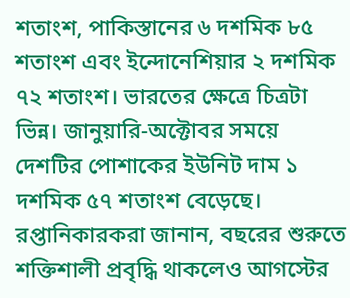শতাংশ, পাকিস্তানের ৬ দশমিক ৮৫ শতাংশ এবং ইন্দোনেশিয়ার ২ দশমিক ৭২ শতাংশ। ভারতের ক্ষেত্রে চিত্রটা ভিন্ন। জানুয়ারি-অক্টোবর সময়ে দেশটির পোশাকের ইউনিট দাম ১ দশমিক ৫৭ শতাংশ বেড়েছে।
রপ্তানিকারকরা জানান, বছরের শুরুতে শক্তিশালী প্রবৃদ্ধি থাকলেও আগস্টের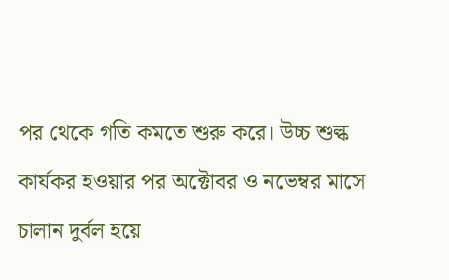পর থেকে গতি কমতে শুরু করে। উচ্চ শুল্ক কার্যকর হওয়ার পর অক্টোবর ও নভেম্বর মাসে চালান দুর্বল হয়ে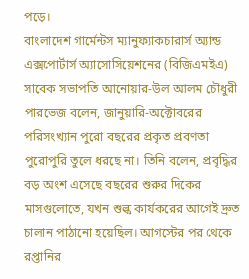পড়ে।
বাংলাদেশ গার্মেন্টস ম্যানুফ্যাকচারার্স অ্যান্ড এক্সপোর্টার্স অ্যাসোসিয়েশনের (বিজিএমইএ) সাবেক সভাপতি আনোয়ার-উল আলম চৌধুরী পারভেজ বলেন, জানুয়ারি-অক্টোবরের পরিসংখ্যান পুরো বছরের প্রকৃত প্রবণতা পুরোপুরি তুলে ধরছে না। তিনি বলেন, প্রবৃদ্ধির বড় অংশ এসেছে বছরের শুরুর দিকের মাসগুলোতে, যখন শুল্ক কার্যকরের আগেই দ্রুত চালান পাঠানো হয়েছিল। আগস্টের পর থেকে রপ্তানির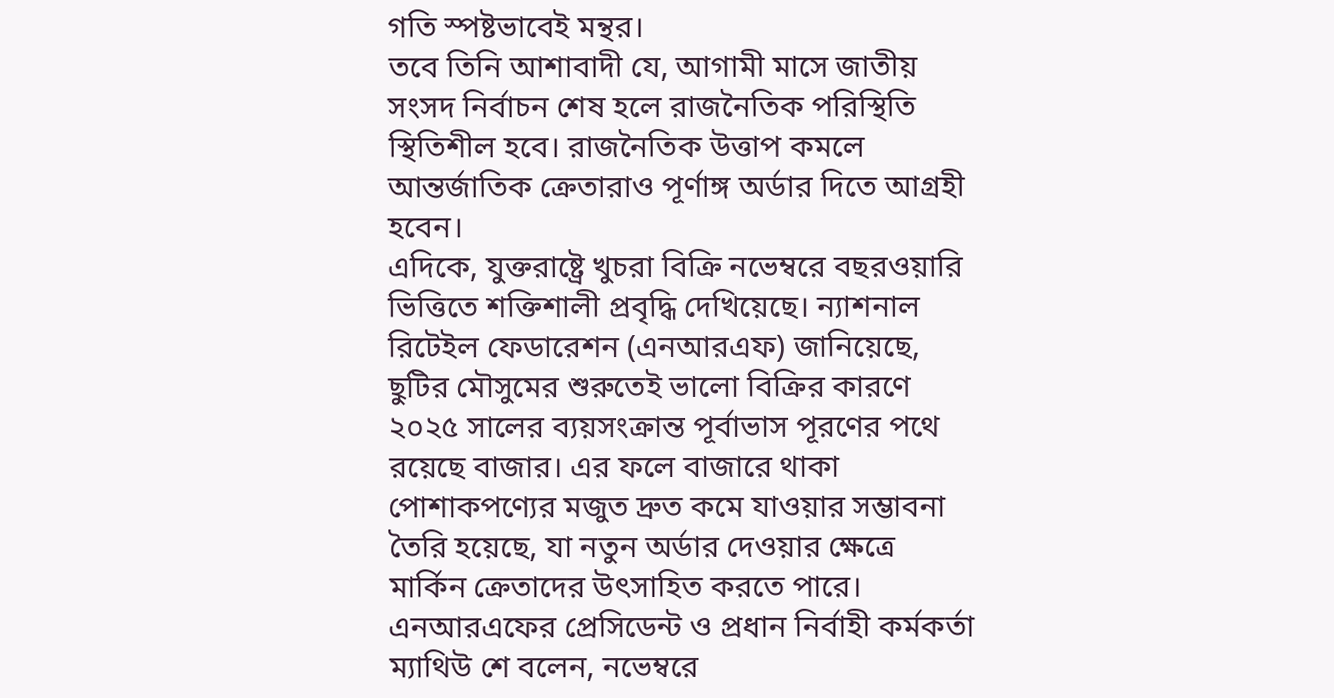গতি স্পষ্টভাবেই মন্থর।
তবে তিনি আশাবাদী যে, আগামী মাসে জাতীয় সংসদ নির্বাচন শেষ হলে রাজনৈতিক পরিস্থিতি স্থিতিশীল হবে। রাজনৈতিক উত্তাপ কমলে আন্তর্জাতিক ক্রেতারাও পূর্ণাঙ্গ অর্ডার দিতে আগ্রহী হবেন।
এদিকে, যুক্তরাষ্ট্রে খুচরা বিক্রি নভেম্বরে বছরওয়ারি ভিত্তিতে শক্তিশালী প্রবৃদ্ধি দেখিয়েছে। ন্যাশনাল রিটেইল ফেডারেশন (এনআরএফ) জানিয়েছে, ছুটির মৌসুমের শুরুতেই ভালো বিক্রির কারণে ২০২৫ সালের ব্যয়সংক্রান্ত পূর্বাভাস পূরণের পথে রয়েছে বাজার। এর ফলে বাজারে থাকা পোশাকপণ্যের মজুত দ্রুত কমে যাওয়ার সম্ভাবনা তৈরি হয়েছে, যা নতুন অর্ডার দেওয়ার ক্ষেত্রে মার্কিন ক্রেতাদের উৎসাহিত করতে পারে।
এনআরএফের প্রেসিডেন্ট ও প্রধান নির্বাহী কর্মকর্তা ম্যাথিউ শে বলেন, নভেম্বরে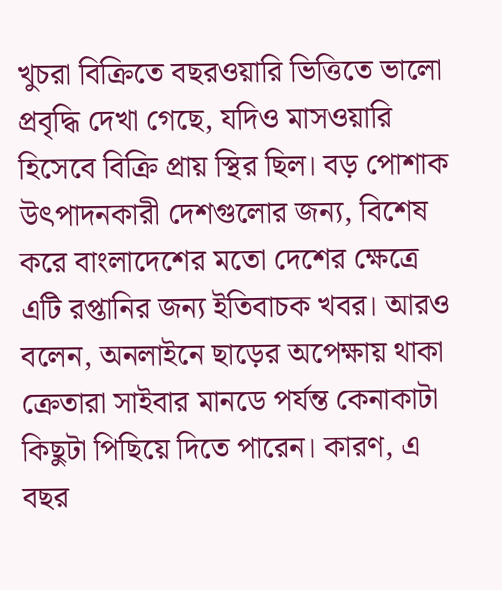খুচরা বিক্রিতে বছরওয়ারি ভিত্তিতে ভালো প্রবৃদ্ধি দেখা গেছে, যদিও মাসওয়ারি হিসেবে বিক্রি প্রায় স্থির ছিল। বড় পোশাক উৎপাদনকারী দেশগুলোর জন্য, বিশেষ করে বাংলাদেশের মতো দেশের ক্ষেত্রে এটি রপ্তানির জন্য ইতিবাচক খবর। আরও বলেন, অনলাইনে ছাড়ের অপেক্ষায় থাকা ক্রেতারা সাইবার মানডে পর্যন্ত কেনাকাটা কিছুটা পিছিয়ে দিতে পারেন। কারণ, এ বছর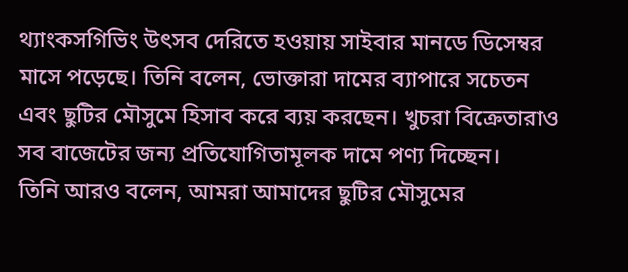থ্যাংকসগিভিং উৎসব দেরিতে হওয়ায় সাইবার মানডে ডিসেম্বর মাসে পড়েছে। তিনি বলেন, ভোক্তারা দামের ব্যাপারে সচেতন এবং ছুটির মৌসুমে হিসাব করে ব্যয় করছেন। খুচরা বিক্রেতারাও সব বাজেটের জন্য প্রতিযোগিতামূলক দামে পণ্য দিচ্ছেন।
তিনি আরও বলেন, আমরা আমাদের ছুটির মৌসুমের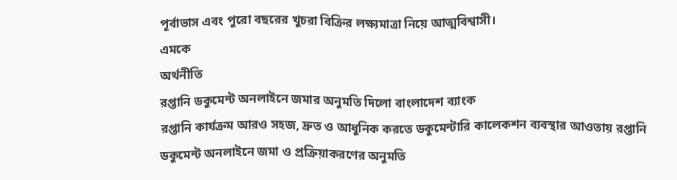পূর্বাভাস এবং পুরো বছরের খুচরা বিক্রির লক্ষ্যমাত্রা নিয়ে আত্মবিশ্বাসী।
এমকে
অর্থনীতি
রপ্তানি ডকুমেন্ট অনলাইনে জমার অনুমতি দিলো বাংলাদেশ ব্যাংক
রপ্তানি কার্যক্রম আরও সহজ, দ্রুত ও আধুনিক করতে ডকুমেন্টারি কালেকশন ব্যবস্থার আওতায় রপ্তানি ডকুমেন্ট অনলাইনে জমা ও প্রক্রিয়াকরণের অনুমতি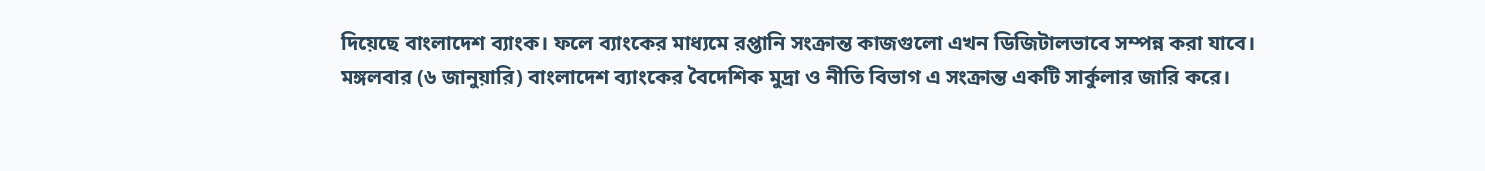দিয়েছে বাংলাদেশ ব্যাংক। ফলে ব্যাংকের মাধ্যমে রপ্তানি সংক্রান্ত কাজগুলো এখন ডিজিটালভাবে সম্পন্ন করা যাবে।
মঙ্গলবার (৬ জানুয়ারি) বাংলাদেশ ব্যাংকের বৈদেশিক মুদ্রা ও নীতি বিভাগ এ সংক্রান্ত একটি সার্কুলার জারি করে।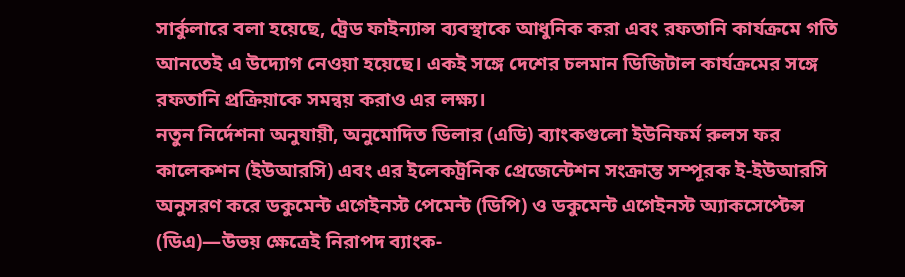সার্কুলারে বলা হয়েছে, ট্রেড ফাইন্যান্স ব্যবস্থাকে আধুনিক করা এবং রফতানি কার্যক্রমে গতি আনতেই এ উদ্যোগ নেওয়া হয়েছে। একই সঙ্গে দেশের চলমান ডিজিটাল কার্যক্রমের সঙ্গে রফতানি প্রক্রিয়াকে সমন্বয় করাও এর লক্ষ্য।
নতুন নির্দেশনা অনুযায়ী, অনুমোদিত ডিলার (এডি) ব্যাংকগুলো ইউনিফর্ম রুলস ফর কালেকশন (ইউআরসি) এবং এর ইলেকট্রনিক প্রেজেন্টেশন সংক্রান্ত সম্পূরক ই-ইউআরসি অনুসরণ করে ডকুমেন্ট এগেইনস্ট পেমেন্ট (ডিপি) ও ডকুমেন্ট এগেইনস্ট অ্যাকসেপ্টেন্স (ডিএ)—উভয় ক্ষেত্রেই নিরাপদ ব্যাংক-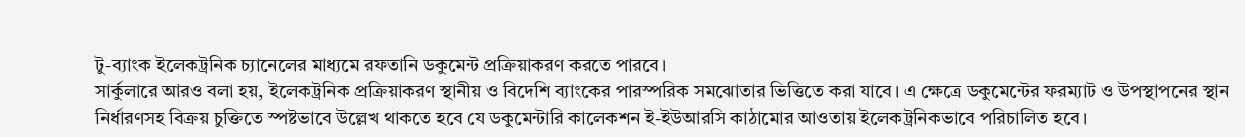টু-ব্যাংক ইলেকট্রনিক চ্যানেলের মাধ্যমে রফতানি ডকুমেন্ট প্রক্রিয়াকরণ করতে পারবে।
সার্কুলারে আরও বলা হয়, ইলেকট্রনিক প্রক্রিয়াকরণ স্থানীয় ও বিদেশি ব্যাংকের পারস্পরিক সমঝোতার ভিত্তিতে করা যাবে। এ ক্ষেত্রে ডকুমেন্টের ফরম্যাট ও উপস্থাপনের স্থান নির্ধারণসহ বিক্রয় চুক্তিতে স্পষ্টভাবে উল্লেখ থাকতে হবে যে ডকুমেন্টারি কালেকশন ই-ইউআরসি কাঠামোর আওতায় ইলেকট্রনিকভাবে পরিচালিত হবে।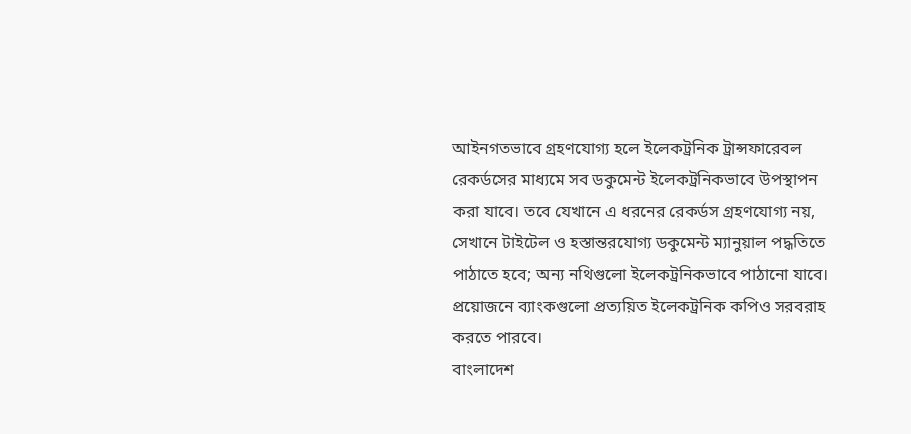আইনগতভাবে গ্রহণযোগ্য হলে ইলেকট্রনিক ট্রান্সফারেবল রেকর্ডসের মাধ্যমে সব ডকুমেন্ট ইলেকট্রনিকভাবে উপস্থাপন করা যাবে। তবে যেখানে এ ধরনের রেকর্ডস গ্রহণযোগ্য নয়, সেখানে টাইটেল ও হস্তান্তরযোগ্য ডকুমেন্ট ম্যানুয়াল পদ্ধতিতে পাঠাতে হবে; অন্য নথিগুলো ইলেকট্রনিকভাবে পাঠানো যাবে। প্রয়োজনে ব্যাংকগুলো প্রত্যয়িত ইলেকট্রনিক কপিও সরবরাহ করতে পারবে।
বাংলাদেশ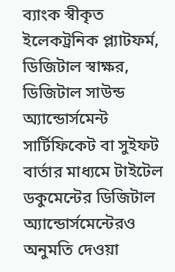ব্যাংক স্বীকৃত ইলেকট্রনিক প্ল্যাটফর্ম, ডিজিটাল স্বাক্ষর, ডিজিটাল সাউন্ড অ্যান্ডোর্সমেন্ট সার্টিফিকেট বা সুইফট বার্তার মাধ্যমে টাইটেল ডকুমেন্টের ডিজিটাল অ্যান্ডোর্সমেন্টেরও অনুমতি দেওয়া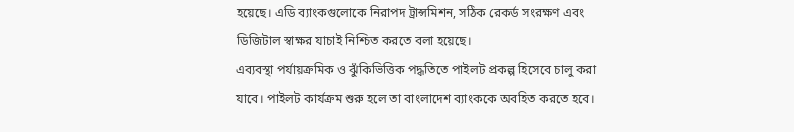হয়েছে। এডি ব্যাংকগুলোকে নিরাপদ ট্রান্সমিশন, সঠিক রেকর্ড সংরক্ষণ এবং ডিজিটাল স্বাক্ষর যাচাই নিশ্চিত করতে বলা হয়েছে।
এব্যবস্থা পর্যায়ক্রমিক ও ঝুঁকিভিত্তিক পদ্ধতিতে পাইলট প্রকল্প হিসেবে চালু করা যাবে। পাইলট কার্যক্রম শুরু হলে তা বাংলাদেশ ব্যাংককে অবহিত করতে হবে।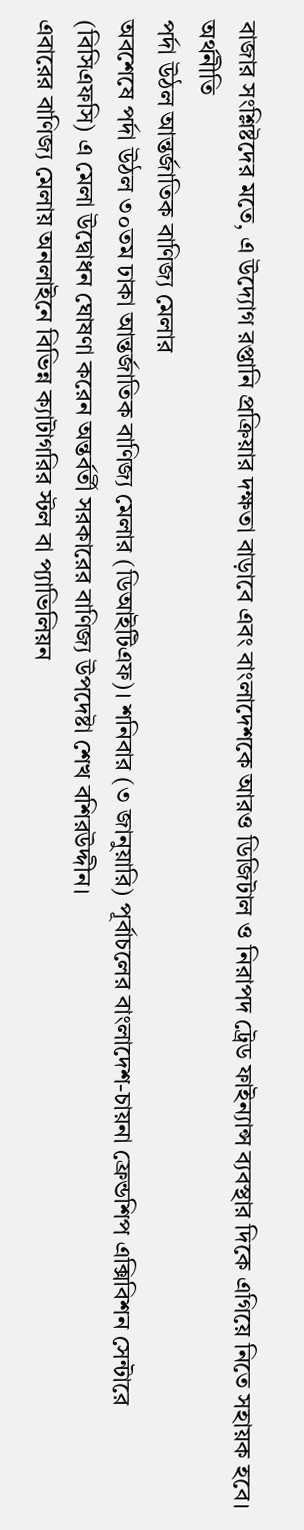বাজার সংশ্লিষ্টদের মতে, এ উদ্যোগ রপ্তানি প্রক্রিয়ার দক্ষতা বাড়াবে এবং বাংলাদেশকে আরও ডিজিটাল ও নিরাপদ ট্রেড ফাইন্যান্স ব্যবস্থার দিকে এগিয়ে নিতে সহায়ক হবে।
অর্থনীতি
পর্দা উঠল আন্তর্জাতিক বাণিজ্য মেলার
অবশেষে পর্দা উঠল ৩০তম ঢাকা আন্তর্জাতিক বাণিজ্য মেলার (ডিআইটিএফ)। শনিবার (৩ জানুয়ারি) পূর্বাচলের বাংলাদেশ-চায়না ফ্রেন্ডশিপ এক্সিবিশন সেন্টারে (বিসিএফসি) এ মেলা উদ্বোধন ঘোষণা করেন অন্তর্বর্তী সরকারের বাণিজ্য উপদেষ্টা শেখ বশিরউদ্দীন।
এবারের বাণিজ্য মেলায় অনলাইনে বিভিন্ন ক্যাটাগরির স্টল বা প্যাভিলিয়ন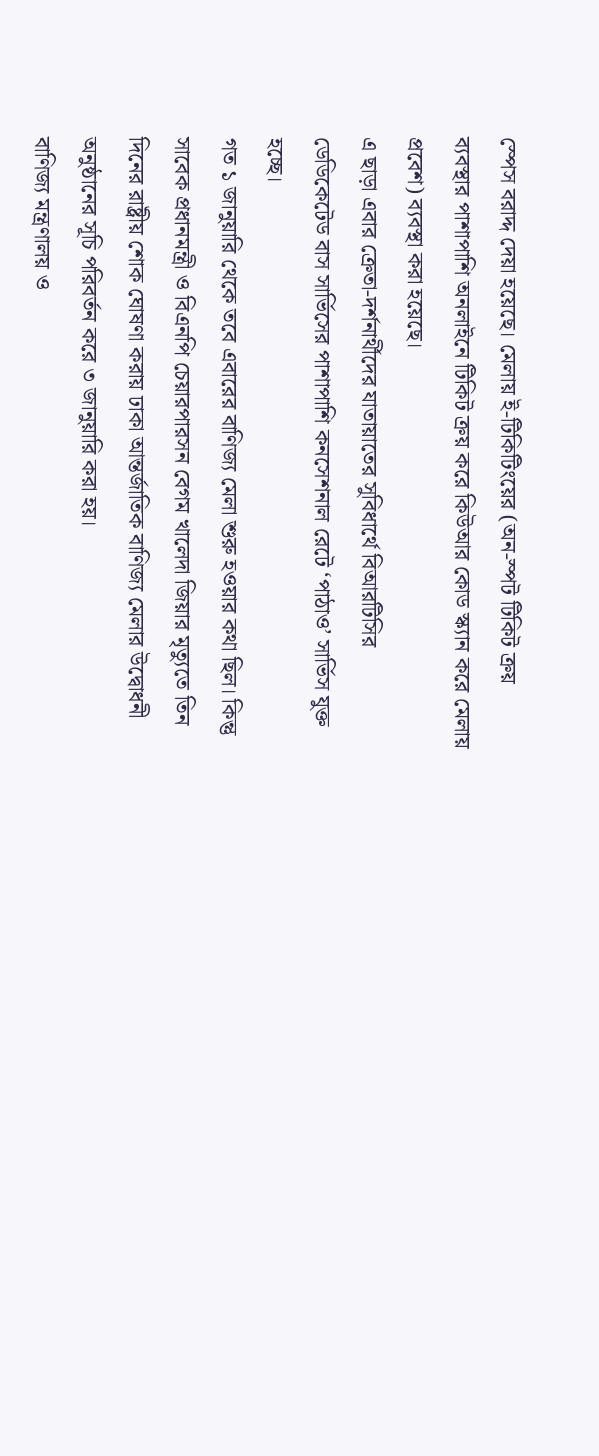স্পেস বরাদ্দ দেয়া হয়েছে। মেলায় ই-টিকিটিংয়ের (অন-স্পট টিকিট ক্রয় ব্যবস্থার পাশাপাশি অনলাইনে টিকিট ক্রয় করে কিউআর কোড স্ক্যান করে মেলায় প্রবেশ) ব্যবস্থা করা হয়েছে।
এ ছাড়া এবার ক্রেতা-দর্শনার্থীদের যাতায়াতের সুবিধার্থে বিআরটিসির ডেডিকেটেড বাস সার্ভিসের পাশাপাশি কনসেশনাল রেটে ‘পাঠাও’ সার্ভিস যুক্ত হচ্ছে।
গত ১ জানুয়ারি থেকে তবে এবারের বাণিজ্য মেলা শুরু হওয়ার কথা ছিল। কিন্তু সাবেক প্রধানমন্ত্রী ও বিএনপি চেয়ারপারসন বেগম খালেদা জিয়ার মৃত্যুতে তিন দিনের রাষ্ট্রীয় শোক ঘোষণা করায় ঢাকা আন্তর্জাতিক বাণিজ্য মেলার উদ্বোধনী অনুষ্ঠানের সূচি পরিবর্তন করে ৩ জানুয়ারি করা হয়।
বাণিজ্য মন্ত্রণালয় ও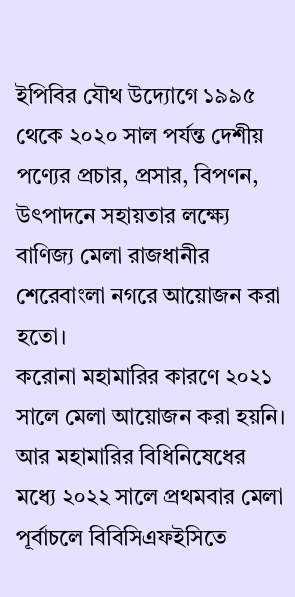ইপিবির যৌথ উদ্যোগে ১৯৯৫ থেকে ২০২০ সাল পর্যন্ত দেশীয় পণ্যের প্রচার, প্রসার, বিপণন, উৎপাদনে সহায়তার লক্ষ্যে বাণিজ্য মেলা রাজধানীর শেরেবাংলা নগরে আয়োজন করা হতো।
করোনা মহামারির কারণে ২০২১ সালে মেলা আয়োজন করা হয়নি। আর মহামারির বিধিনিষেধের মধ্যে ২০২২ সালে প্রথমবার মেলা পূর্বাচলে বিবিসিএফইসিতে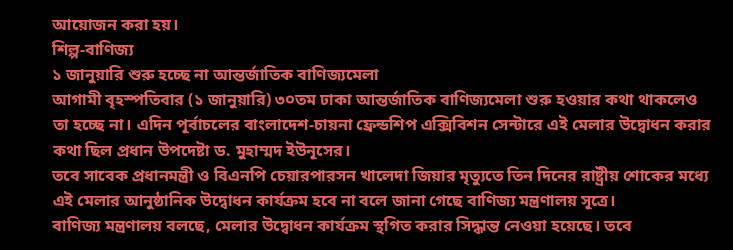আয়োজন করা হয়।
শিল্প-বাণিজ্য
১ জানুয়ারি শুরু হচ্ছে না আন্তর্জাতিক বাণিজ্যমেলা
আগামী বৃহস্পতিবার (১ জানুয়ারি) ৩০তম ঢাকা আন্তর্জাতিক বাণিজ্যমেলা শুরু হওয়ার কথা থাকলেও তা হচ্ছে না। এদিন পূর্বাচলের বাংলাদেশ-চায়না ফ্রেন্ডশিপ এক্সিবিশন সেন্টারে এই মেলার উদ্বোধন করার কথা ছিল প্রধান উপদেষ্টা ড. মুহাম্মদ ইউনূসের।
তবে সাবেক প্রধানমন্ত্রী ও বিএনপি চেয়ারপারসন খালেদা জিয়ার মৃত্যুতে তিন দিনের রাষ্ট্রীয় শোকের মধ্যে এই মেলার আনুষ্ঠানিক উদ্বোধন কার্যক্রম হবে না বলে জানা গেছে বাণিজ্য মন্ত্রণালয় সূত্রে।
বাণিজ্য মন্ত্রণালয় বলছে, মেলার উদ্বোধন কার্যক্রম স্থগিত করার সিদ্ধান্ত নেওয়া হয়েছে। তবে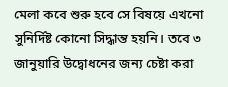মেলা কবে শুরু হবে সে বিষয়ে এখনো সুনির্দিষ্ট কোনো সিদ্ধান্ত হয়নি। তবে ৩ জানুয়ারি উদ্বোধনের জন্য চেষ্টা করা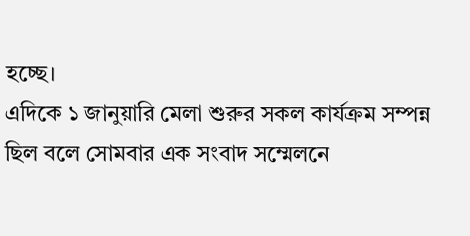হচ্ছে।
এদিকে ১ জানুয়ারি মেলা শুরুর সকল কার্যক্রম সম্পন্ন ছিল বলে সোমবার এক সংবাদ সম্মেলনে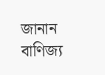জানান বাণিজ্য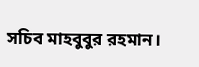সচিব মাহবুবুর রহমান।